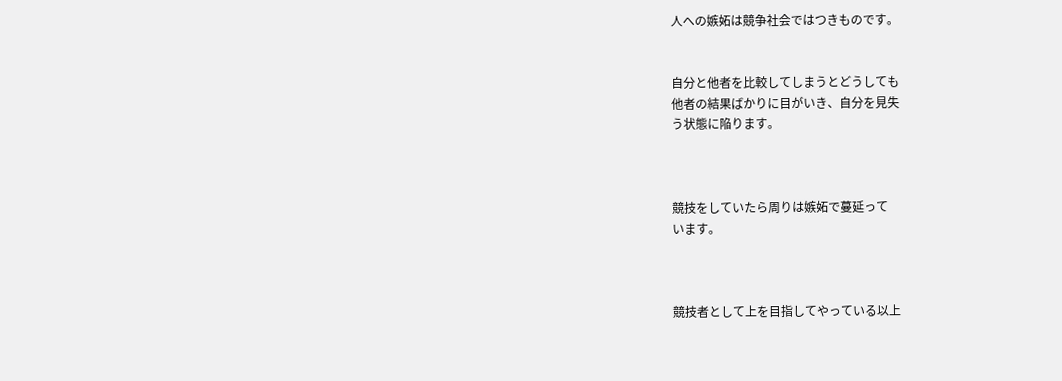人への嫉妬は競争社会ではつきものです。


自分と他者を比較してしまうとどうしても
他者の結果ばかりに目がいき、自分を見失
う状態に陥ります。



競技をしていたら周りは嫉妬で蔓延って
います。



競技者として上を目指してやっている以上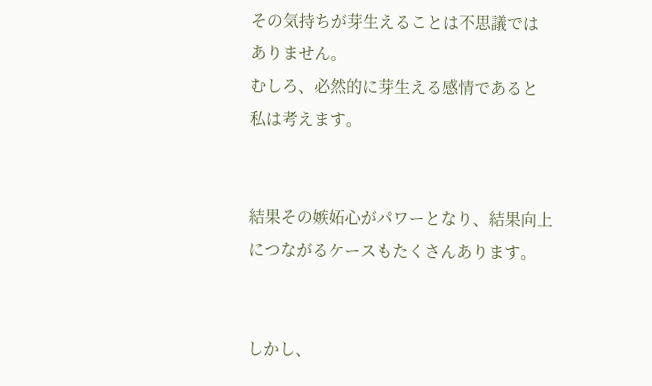その気持ちが芽生えることは不思議では
ありません。
むしろ、必然的に芽生える感情であると
私は考えます。


結果その嫉妬心がパワーとなり、結果向上
につながるケースもたくさんあります。


しかし、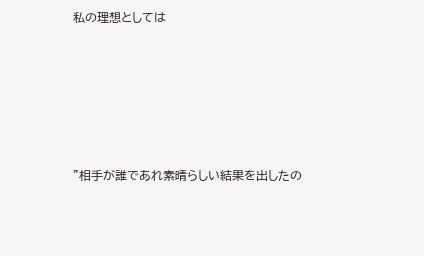私の理想としては








"相手が誰であれ素晴らしい結果を出したの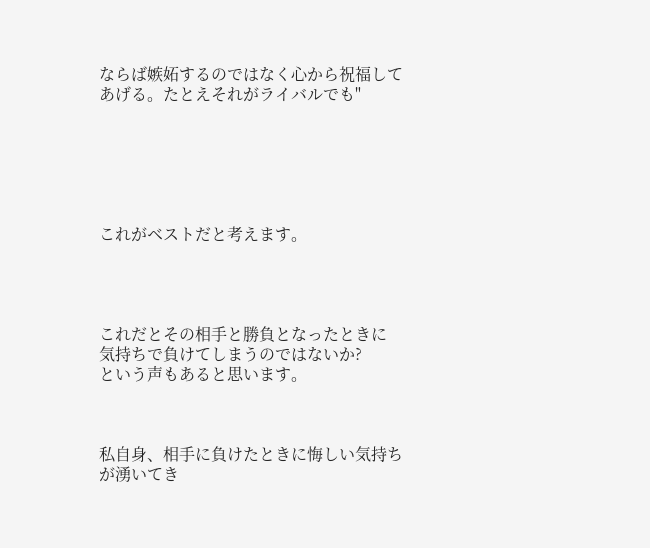ならば嫉妬するのではなく心から祝福して
あげる。たとえそれがライバルでも"






これがベストだと考えます。




これだとその相手と勝負となったときに
気持ちで負けてしまうのではないか?
という声もあると思います。



私自身、相手に負けたときに悔しい気持ち
が湧いてき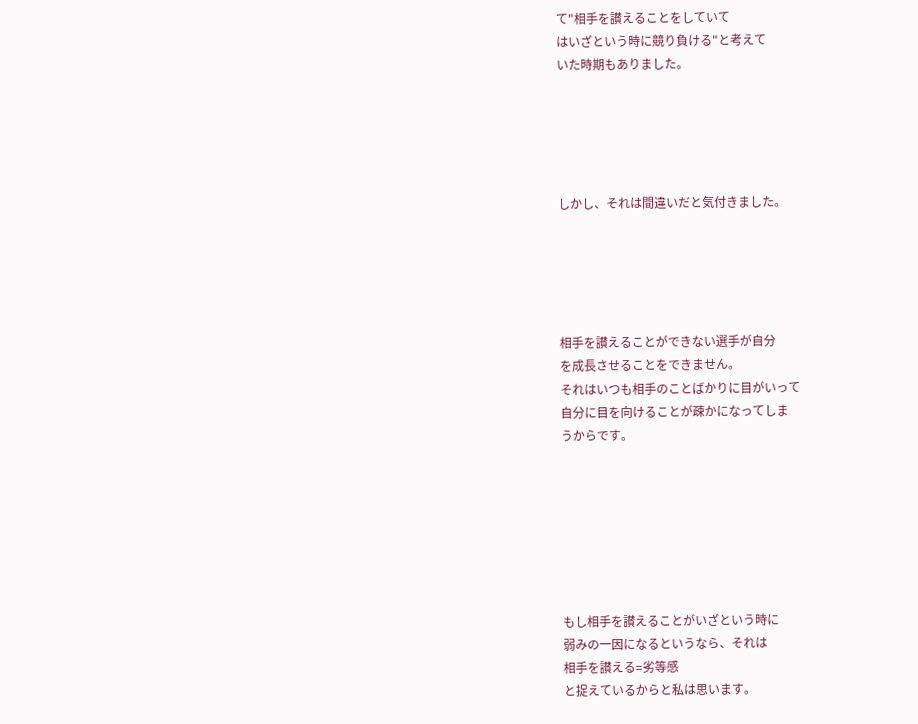て"相手を讃えることをしていて
はいざという時に競り負ける"と考えて
いた時期もありました。





しかし、それは間違いだと気付きました。





相手を讃えることができない選手が自分
を成長させることをできません。
それはいつも相手のことばかりに目がいって
自分に目を向けることが疎かになってしま
うからです。







もし相手を讃えることがいざという時に
弱みの一因になるというなら、それは
相手を讃える=劣等感
と捉えているからと私は思います。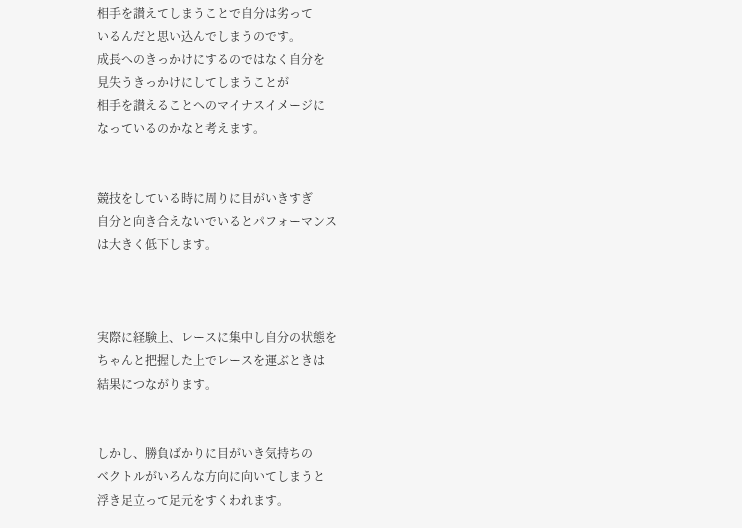相手を讃えてしまうことで自分は劣って
いるんだと思い込んでしまうのです。
成長へのきっかけにするのではなく自分を
見失うきっかけにしてしまうことが
相手を讃えることへのマイナスイメージに
なっているのかなと考えます。


競技をしている時に周りに目がいきすぎ
自分と向き合えないでいるとパフォーマンス
は大きく低下します。



実際に経験上、レースに集中し自分の状態を
ちゃんと把握した上でレースを運ぶときは
結果につながります。


しかし、勝負ばかりに目がいき気持ちの
ベクトルがいろんな方向に向いてしまうと
浮き足立って足元をすくわれます。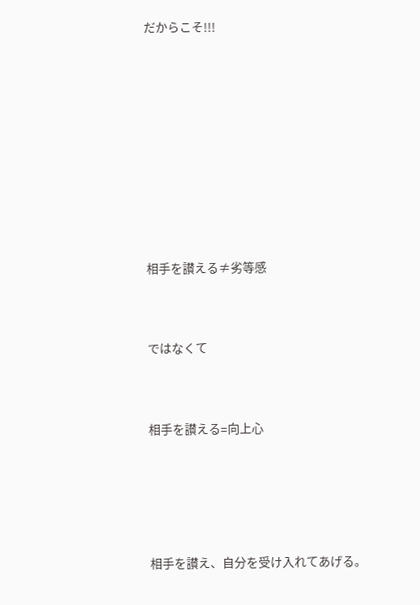だからこそ!!!








相手を讃える≠劣等感


ではなくて


相手を讃える=向上心




相手を讃え、自分を受け入れてあげる。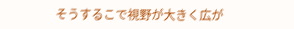そうするこで視野が大きく広が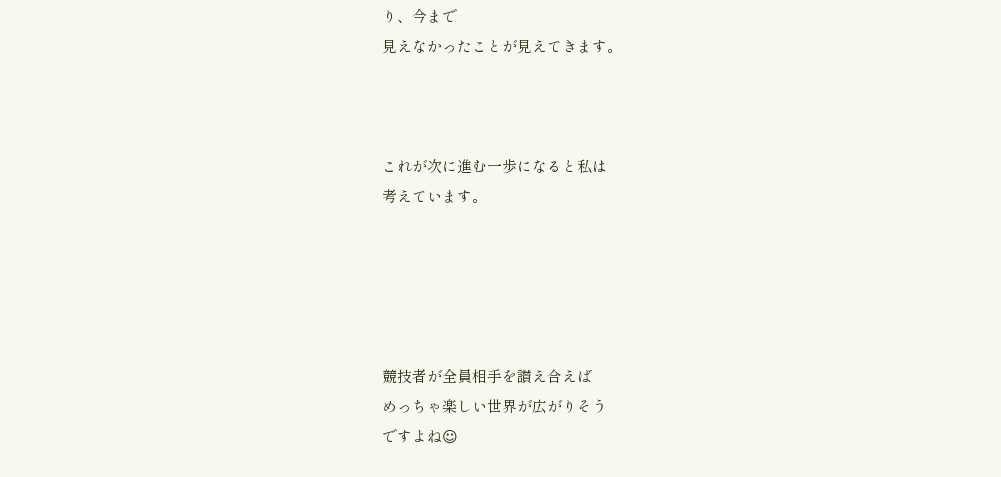り、今まで
見えなかったことが見えてきます。



これが次に進む一歩になると私は
考えています。





競技者が全員相手を讃え合えば
めっちゃ楽しい世界が広がりそう
ですよね☺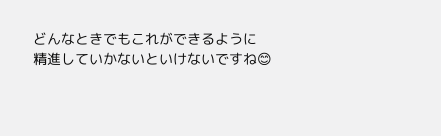どんなときでもこれができるように
精進していかないといけないですね😊